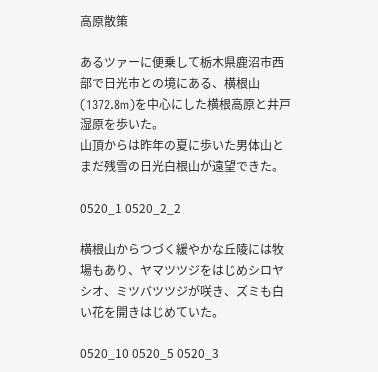高原散策

あるツァーに便乗して栃木県鹿沼市西部で日光市との境にある、横根山(1372.8m)を中心にした横根高原と井戸湿原を歩いた。
山頂からは昨年の夏に歩いた男体山とまだ残雪の日光白根山が遠望できた。

0520_1 0520_2_2

横根山からつづく緩やかな丘陵には牧場もあり、ヤマツツジをはじめシロヤシオ、ミツバツツジが咲き、ズミも白い花を開きはじめていた。

0520_10 0520_5 0520_3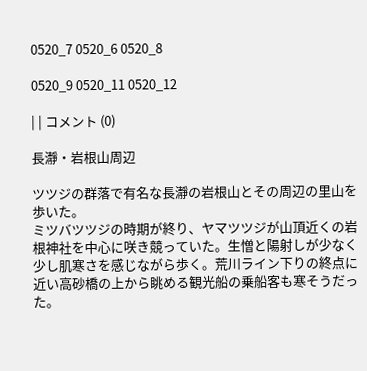0520_7 0520_6 0520_8

0520_9 0520_11 0520_12

| | コメント (0)

長瀞・岩根山周辺

ツツジの群落で有名な長瀞の岩根山とその周辺の里山を歩いた。
ミツバツツジの時期が終り、ヤマツツジが山頂近くの岩根神社を中心に咲き競っていた。生憎と陽射しが少なく少し肌寒さを感じながら歩く。荒川ライン下りの終点に近い高砂橋の上から眺める観光船の乗船客も寒そうだった。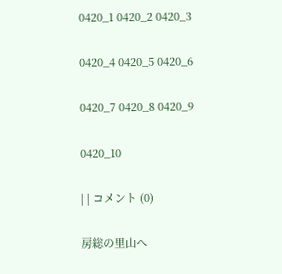0420_1 0420_2 0420_3

0420_4 0420_5 0420_6

0420_7 0420_8 0420_9

0420_10

| | コメント (0)

房総の里山へ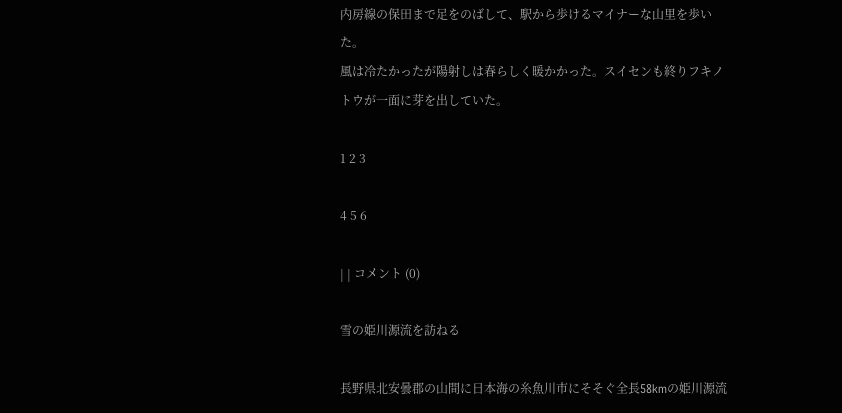内房線の保田まで足をのばして、駅から歩けるマイナーな山里を歩いた。
風は冷たかったが陽射しは春らしく暖かかった。スイセンも終りフキノトウが一面に芽を出していた。

1 2 3

4 5 6

| | コメント (0)

雪の姫川源流を訪ねる

長野県北安曇郡の山間に日本海の糸魚川市にそそぐ全長58kmの姫川源流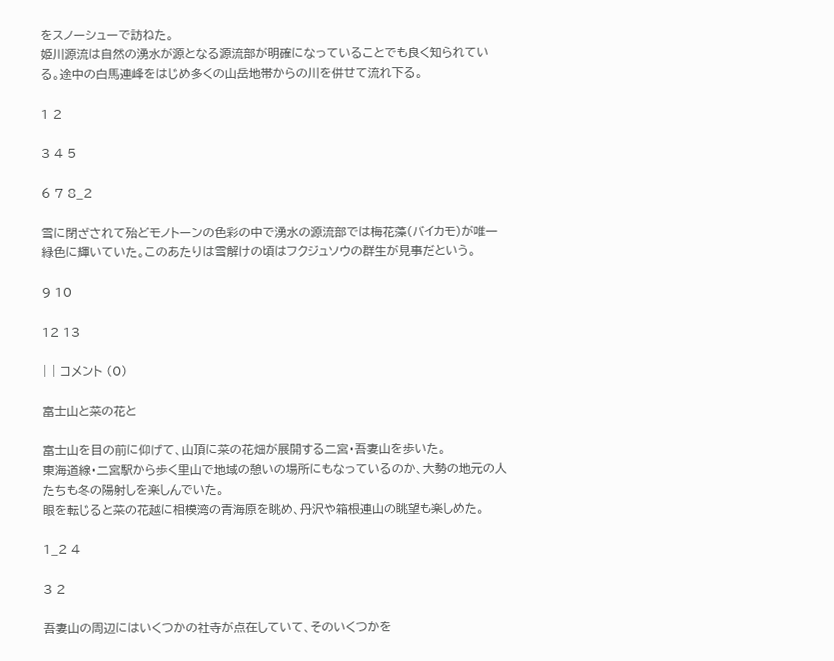をスノーシューで訪ねた。
姫川源流は自然の湧水が源となる源流部が明確になっていることでも良く知られている。途中の白馬連峰をはじめ多くの山岳地帯からの川を併せて流れ下る。

1 2

3 4 5

6 7 8_2

雪に閉ざされて殆どモノトーンの色彩の中で湧水の源流部では梅花藻(バイカモ)が唯一緑色に輝いていた。このあたりは雪解けの頃はフクジュソウの群生が見事だという。

9 10

12 13

| | コメント (0)

富士山と菜の花と

富士山を目の前に仰げて、山頂に菜の花畑が展開する二宮・吾妻山を歩いた。
東海道線・二宮駅から歩く里山で地域の憩いの場所にもなっているのか、大勢の地元の人たちも冬の陽射しを楽しんでいた。
眼を転じると菜の花越に相模湾の青海原を眺め、丹沢や箱根連山の眺望も楽しめた。

1_2 4

3 2

吾妻山の周辺にはいくつかの社寺が点在していて、そのいくつかを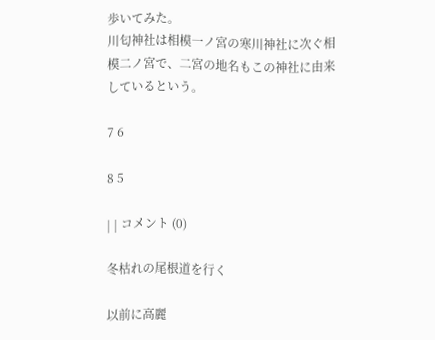歩いてみた。
川匂神社は相模一ノ宮の寒川神社に次ぐ相模二ノ宮で、二宮の地名もこの神社に由来しているという。

7 6

8 5

| | コメント (0)

冬枯れの尾根道を行く

以前に高麗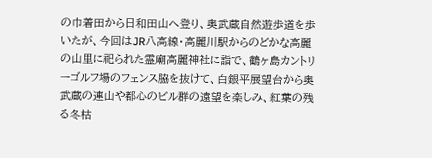の巾着田から日和田山へ登り、奥武蔵自然遊歩道を歩いたが、今回はJR八高線・高麗川駅からのどかな高麗の山里に祀られた霊廟高麗神社に詣で、鶴ヶ島カントリーゴルフ場のフェンス脇を抜けて、白銀平展望台から奥武蔵の連山や都心のビル群の遠望を楽しみ、紅葉の残る冬枯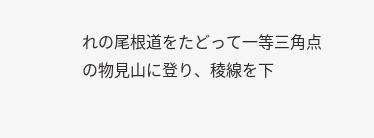れの尾根道をたどって一等三角点の物見山に登り、稜線を下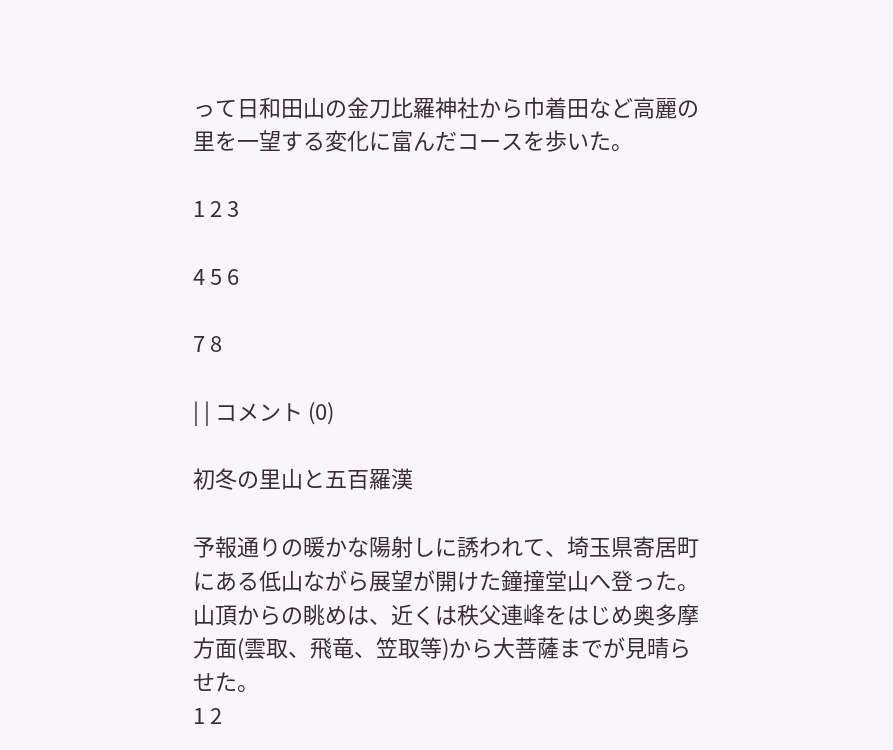って日和田山の金刀比羅神社から巾着田など高麗の里を一望する変化に富んだコースを歩いた。

1 2 3

4 5 6

7 8

| | コメント (0)

初冬の里山と五百羅漢

予報通りの暖かな陽射しに誘われて、埼玉県寄居町にある低山ながら展望が開けた鐘撞堂山へ登った。山頂からの眺めは、近くは秩父連峰をはじめ奥多摩方面(雲取、飛竜、笠取等)から大菩薩までが見晴らせた。
1 2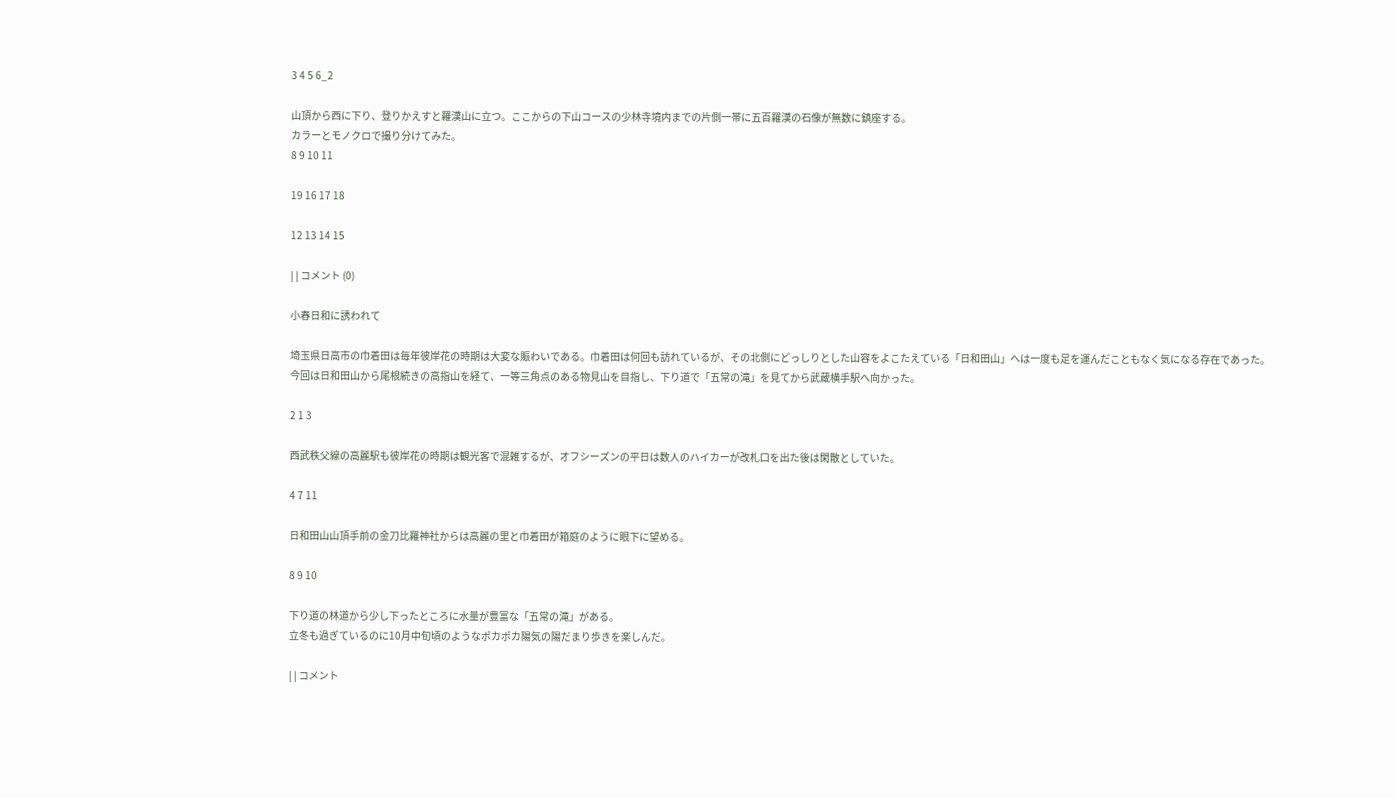3 4 5 6_2

山頂から西に下り、登りかえすと羅漢山に立つ。ここからの下山コースの少林寺境内までの片側一帯に五百羅漢の石像が無数に鎮座する。
カラーとモノクロで撮り分けてみた。
8 9 10 11

19 16 17 18

12 13 14 15

| | コメント (0)

小春日和に誘われて

埼玉県日高市の巾着田は毎年彼岸花の時期は大変な賑わいである。巾着田は何回も訪れているが、その北側にどっしりとした山容をよこたえている「日和田山」へは一度も足を運んだこともなく気になる存在であった。
今回は日和田山から尾根続きの高指山を経て、一等三角点のある物見山を目指し、下り道で「五常の滝」を見てから武蔵横手駅へ向かった。

2 1 3

西武秩父線の高麗駅も彼岸花の時期は観光客で混雑するが、オフシーズンの平日は数人のハイカーが改札口を出た後は閑散としていた。

4 7 11

日和田山山頂手前の金刀比羅神社からは高麗の里と巾着田が箱庭のように眼下に望める。

8 9 10

下り道の林道から少し下ったところに水量が豊富な「五常の滝」がある。
立冬も過ぎているのに10月中旬頃のようなポカポカ陽気の陽だまり歩きを楽しんだ。

| | コメント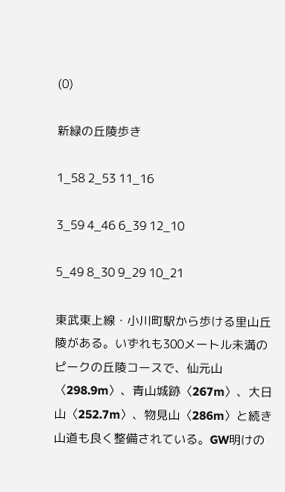(0)

新緑の丘陵歩き

1_58 2_53 11_16

3_59 4_46 6_39 12_10

5_49 8_30 9_29 10_21

東武東上線・小川町駅から歩ける里山丘陵がある。いずれも300メートル未満のピークの丘陵コースで、仙元山〈298.9m〉、青山城跡〈267m〉、大日山〈252.7m〉、物見山〈286m〉と続き山道も良く整備されている。GW明けの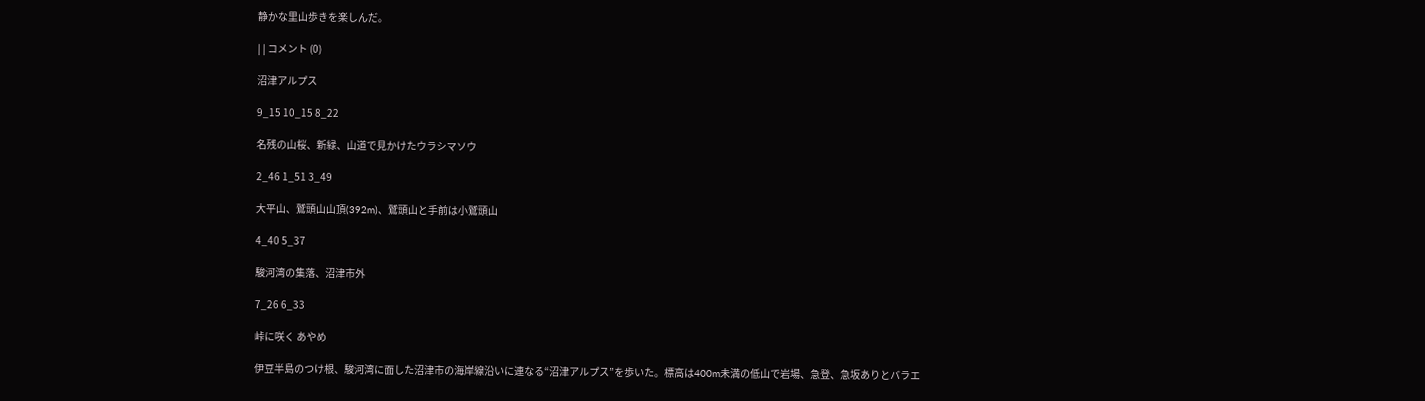静かな里山歩きを楽しんだ。

| | コメント (0)

沼津アルプス

9_15 10_15 8_22

名残の山桜、新緑、山道で見かけたウラシマソウ

2_46 1_51 3_49

大平山、鷲頭山山頂(392m)、鷲頭山と手前は小鷲頭山

4_40 5_37

駿河湾の集落、沼津市外

7_26 6_33

峠に咲く あやめ

伊豆半島のつけ根、駿河湾に面した沼津市の海岸線沿いに連なる“沼津アルプス”を歩いた。標高は400m未満の低山で岩場、急登、急坂ありとバラエ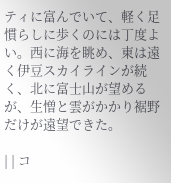ティに富んでいて、軽く足慣らしに歩くのには丁度よい。西に海を眺め、東は遠く伊豆スカイラインが続く、北に富士山が望めるが、生憎と雲がかかり裾野だけが遠望できた。

| | コ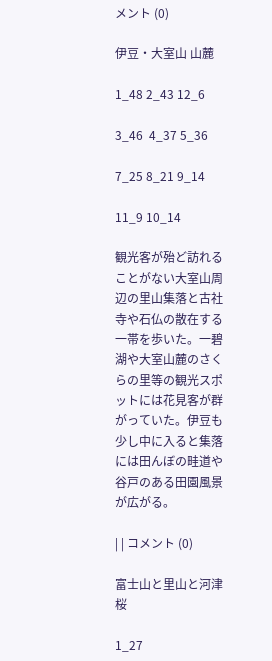メント (0)

伊豆・大室山 山麓

1_48 2_43 12_6

3_46  4_37 5_36

7_25 8_21 9_14

11_9 10_14

観光客が殆ど訪れることがない大室山周辺の里山集落と古社寺や石仏の散在する一帯を歩いた。一碧湖や大室山麓のさくらの里等の観光スポットには花見客が群がっていた。伊豆も少し中に入ると集落には田んぼの畦道や谷戸のある田園風景が広がる。

| | コメント (0)

富士山と里山と河津桜

1_27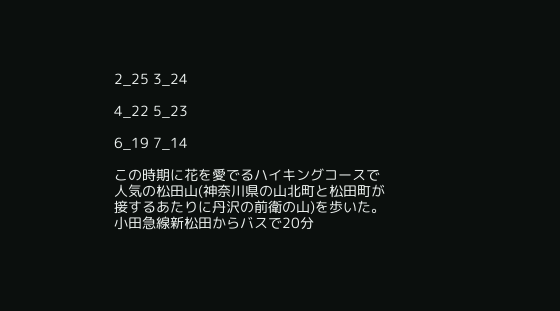2_25 3_24

4_22 5_23

6_19 7_14

この時期に花を愛でるハイキングコースで人気の松田山(神奈川県の山北町と松田町が接するあたりに丹沢の前衛の山)を歩いた。小田急線新松田からバスで20分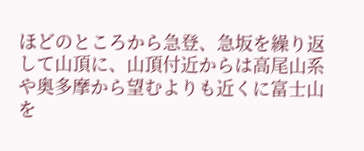ほどのところから急登、急坂を繰り返して山頂に、山頂付近からは高尾山系や奥多摩から望むよりも近くに富士山を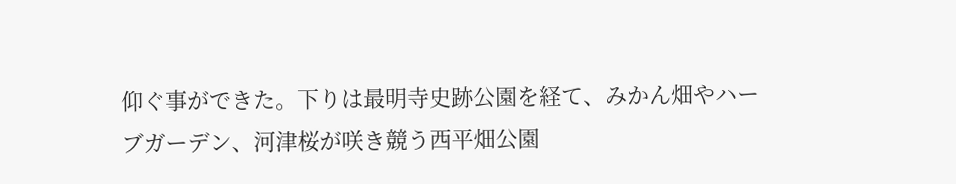仰ぐ事ができた。下りは最明寺史跡公園を経て、みかん畑やハーブガーデン、河津桜が咲き競う西平畑公園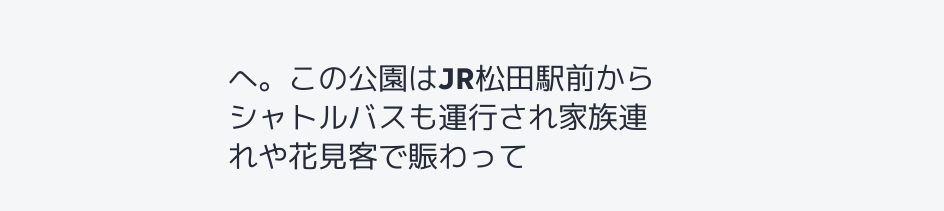へ。この公園はJR松田駅前からシャトルバスも運行され家族連れや花見客で賑わって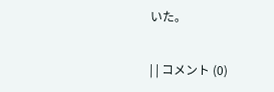いた。

| | コメント (0)